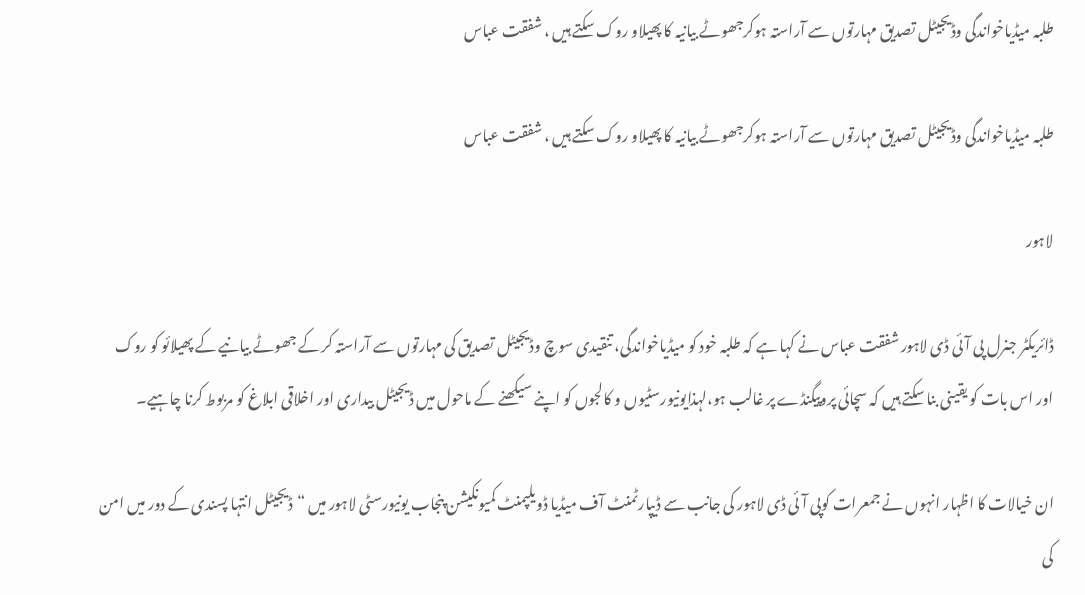طلبہ میڈیاخواندگی وڈیجیٹل تصدیق مہارتوں سے آراستہ ہوکرجھوٹے بیانیہ کا پھیلاو روک سکتے ہیں ، شفقت عباس

طلبہ میڈیاخواندگی وڈیجیٹل تصدیق مہارتوں سے آراستہ ہوکرجھوٹے بیانیہ کا پھیلاو روک سکتے ہیں ، شفقت عباس

لاہور

ڈائریکٹر جنرل پی آئی ڈی لاہور شفقت عباس نے کہا ہے کہ طلبہ خود کو میڈیاخواندگی، تنقیدی سوچ وڈیجیٹل تصدیق کی مہارتوں سے آراستہ کر کے جھوٹے بیانیے کے پھیلائو کو روک اور اس بات کو یقینی بنا سکتے ہیں کہ سچائی پروپیگنڈے پر غالب ہو،لہذایونیورسٹیوں و کالجوں کو اپنے سیکھنے کے ماحول میں ڈیجیٹل بیداری اور اخلاقی ابلاغ کو مربوط کرنا چاہیے۔

ان خیالات کا اظہار انہوں نے جمعرات کوپی آئی ڈی لاہور کی جانب سے ڈیپارٹمنٹ آف میڈیا ڈویلپمنٹ کمیونکیشن پنجاب یونیورسٹی لاہور میں “ڈیجیٹل انتہا پسندی کے دور میں امن کی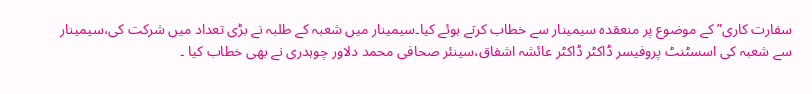سفارت کاری” کے موضوع پر منعقدہ سیمینار سے خطاب کرتے ہوئے کیا۔سیمینار میں شعبہ کے طلبہ نے بڑی تعداد میں شرکت کی،سیمینار سے شعبہ کی اسسٹنٹ پروفیسر ڈاکٹر ڈاکٹر عائشہ اشفاق،سینئر صحافی محمد دلاور چوہدری نے بھی خطاب کیا ۔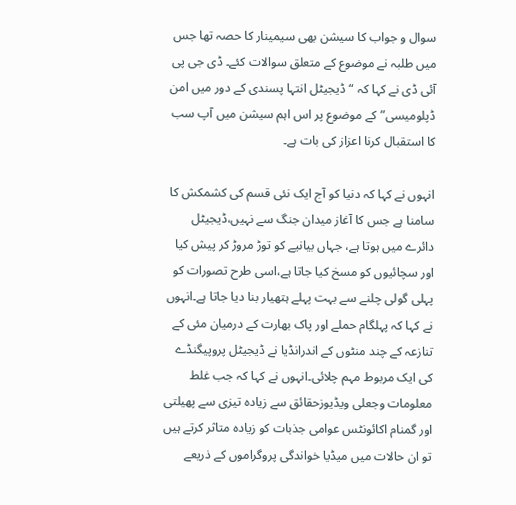سوال و جواب کا سیشن بھی سیمینار کا حصہ تھا جس میں طلبہ نے موضوع کے متعلق سوالات کئے۔ ڈی جی پی آئی ڈی نے کہا کہ “ڈیجیٹل انتہا پسندی کے دور میں امن ڈپلومیسی” کے موضوع پر اس اہم سیشن میں آپ سب کا استقبال کرنا اعزاز کی بات ہے۔

انہوں نے کہا کہ دنیا کو آج ایک نئی قسم کی کشمکش کا سامنا ہے جس کا آغاز میدان جنگ سے نہیں،ڈیجیٹل دائرے میں ہوتا ہے، جہاں بیانیے کو توڑ مروڑ کر پیش کیا اور سچائیوں کو مسخ کیا جاتا ہے،اسی طرح تصورات کو پہلی گولی چلنے سے بہت پہلے ہتھیار بنا دیا جاتا ہے۔انہوں نے کہا کہ پہلگام حملے اور پاک بھارت کے درمیان مئی کے تنازعہ کے چند منٹوں کے اندرانڈیا نے ڈیجیٹل پروپیگنڈے کی ایک مربوط مہم چلائی۔انہوں نے کہا کہ جب غلط معلومات وجعلی ویڈیوزحقائق سے زیادہ تیزی سے پھیلتی اور گمنام اکائونٹس عوامی جذبات کو زیادہ متاثر کرتے ہیں تو ان حالات میں میڈیا خواندگی پروگراموں کے ذریعے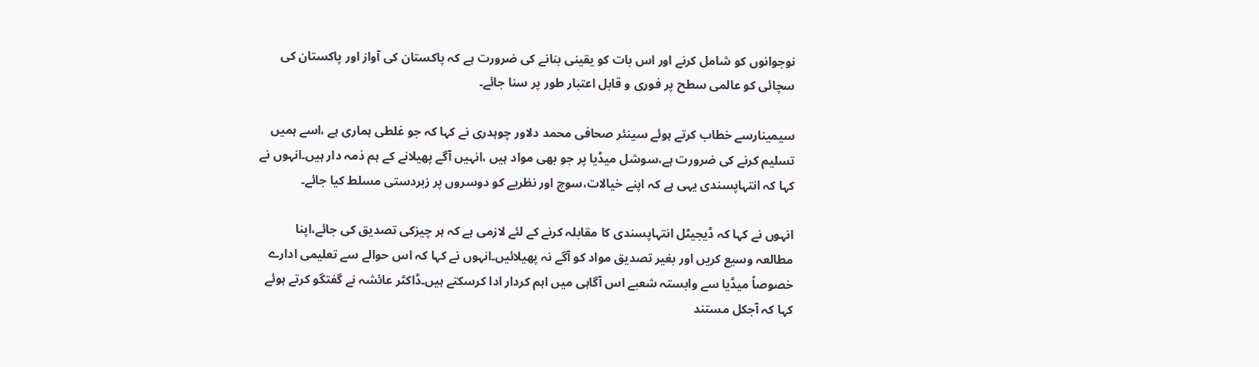نوجوانوں کو شامل کرنے اور اس بات کو یقینی بنانے کی ضرورت ہے کہ پاکستان کی آواز اور پاکستان کی سچائی کو عالمی سطح پر فوری و قابل اعتبار طور پر سنا جائے۔

سیمینارسے خطاب کرتے ہوئے سینئر صحافی محمد دلاور چوہدری نے کہا کہ جو غلطی ہماری ہے ،اسے ہمیں تسلیم کرنے کی ضرورت ہے،سوشل میڈیا پر جو بھی مواد ہیں ،انہیں آگے پھیلانے کے ہم ذمہ دار ہیں۔انہوں نے کہا کہ انتہاپسندی یہی ہے کہ اپنے خیالات،سوچ اور نظریے کو دوسروں پر زبردستی مسلط کیا جائے۔

انہوں نے کہا کہ ڈیجیٹل انتہاپسندی کا مقابلہ کرنے کے لئے لازمی ہے کہ ہر چیزکی تصدیق کی جائے،اپنا مطالعہ وسیع کریں اور بغیر تصدیق مواد کو آگے نہ پھیلائیں۔انہوں نے کہا کہ اس حوالے سے تعلیمی ادارے خصوصاً میڈیا سے وابستہ شعبے اس آگاہی میں اہم کردار ادا کرسکتے ہیں۔ڈاکٹر عائشہ نے گفتگو کرتے ہوئے کہا کہ آجکل مستند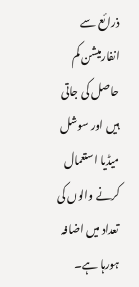ذرائع سے انفارمیشن کم حاصل کی جاتی ہیں اور سوشل میڈیا استعمال کرنے والوں کی تعداد میں اضافہ ہورہا ہے۔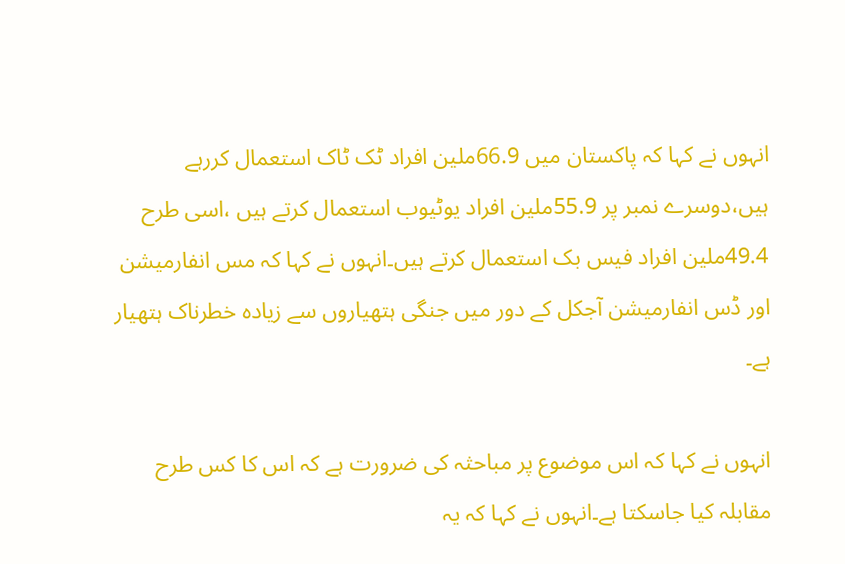انہوں نے کہا کہ پاکستان میں 66.9ملین افراد ٹک ٹاک استعمال کررہے ہیں،دوسرے نمبر پر 55.9ملین افراد یوٹیوب استعمال کرتے ہیں ،اسی طرح 49.4ملین افراد فیس بک استعمال کرتے ہیں۔انہوں نے کہا کہ مس انفارمیشن اور ڈس انفارمیشن آجکل کے دور میں جنگی ہتھیاروں سے زیادہ خطرناک ہتھیار ہے۔

انہوں نے کہا کہ اس موضوع پر مباحثہ کی ضرورت ہے کہ اس کا کس طرح مقابلہ کیا جاسکتا ہے۔انہوں نے کہا کہ یہ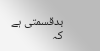بدقسمتی ہے کہ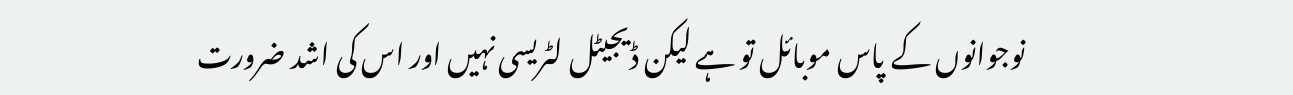نوجوانوں کے پاس موبائل تو ہے لیکن ڈیجیٹل لٹریسی نہیں اور اس کی اشد ضرورت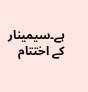ہے۔سیمینار کے اختتام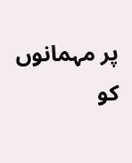پر مہمانوں کو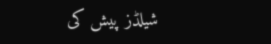شیلڈز پیش کی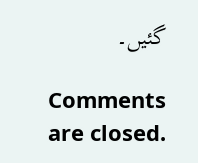گئیں۔

Comments are closed.